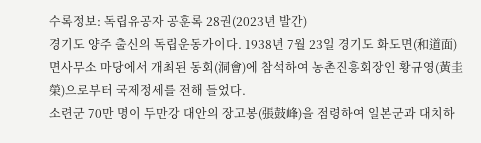수록정보: 독립유공자 공훈록 28권(2023년 발간)
경기도 양주 출신의 독립운동가이다. 1938년 7월 23일 경기도 화도면(和道面) 면사무소 마당에서 개최된 동회(洞會)에 참석하여 농촌진흥회장인 황규영(黃圭榮)으로부터 국제정세를 전해 들었다.
소련군 70만 명이 두만강 대안의 장고봉(張鼓峰)을 점령하여 일본군과 대치하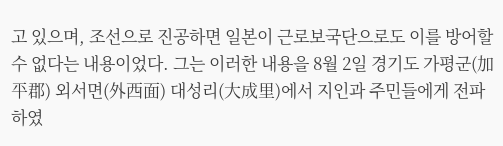고 있으며, 조선으로 진공하면 일본이 근로보국단으로도 이를 방어할 수 없다는 내용이었다. 그는 이러한 내용을 8월 2일 경기도 가평군(加平郡) 외서면(外西面) 대성리(大成里)에서 지인과 주민들에게 전파하였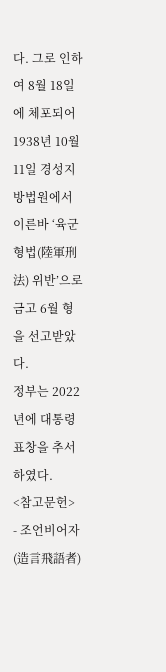다. 그로 인하여 8월 18일에 체포되어 1938년 10월 11일 경성지방법원에서 이른바 ‘육군형법(陸軍刑法) 위반’으로 금고 6월 형을 선고받았다.
정부는 2022년에 대통령표창을 추서하였다.
<참고문헌>
- 조언비어자(造言飛語者)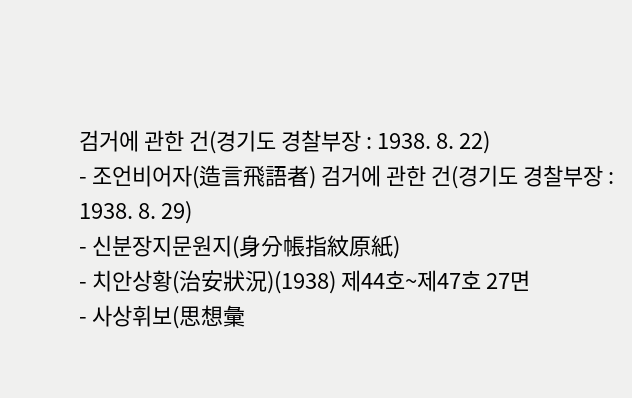검거에 관한 건(경기도 경찰부장 : 1938. 8. 22)
- 조언비어자(造言飛語者) 검거에 관한 건(경기도 경찰부장 : 1938. 8. 29)
- 신분장지문원지(身分帳指紋原紙)
- 치안상황(治安狀況)(1938) 제44호~제47호 27면
- 사상휘보(思想彙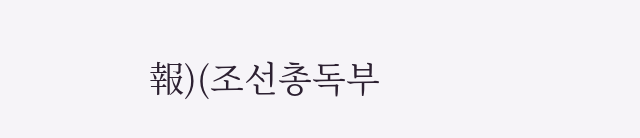報)(조선총독부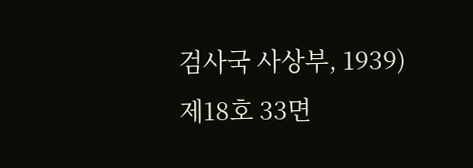검사국 사상부, 1939) 제18호 33면